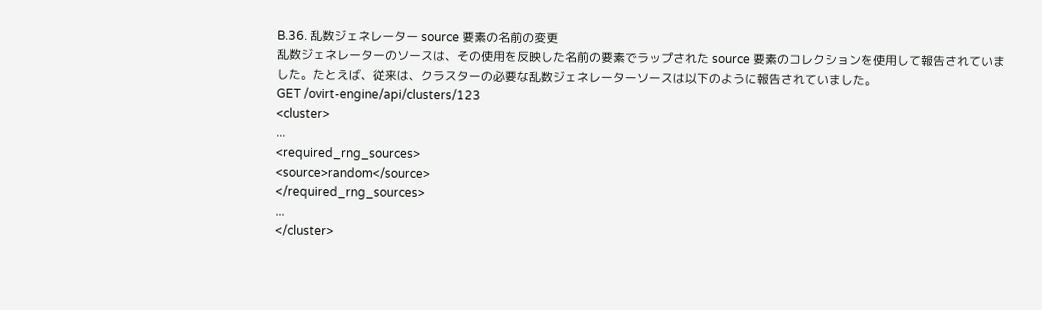B.36. 乱数ジェネレーター source 要素の名前の変更
乱数ジェネレーターのソースは、その使用を反映した名前の要素でラップされた source 要素のコレクションを使用して報告されていました。たとえば、従来は、クラスターの必要な乱数ジェネレーターソースは以下のように報告されていました。
GET /ovirt-engine/api/clusters/123
<cluster>
...
<required_rng_sources>
<source>random</source>
</required_rng_sources>
...
</cluster>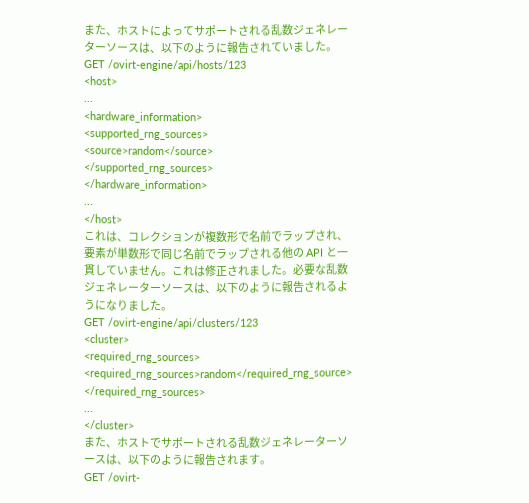また、ホストによってサポートされる乱数ジェネレーターソースは、以下のように報告されていました。
GET /ovirt-engine/api/hosts/123
<host>
...
<hardware_information>
<supported_rng_sources>
<source>random</source>
</supported_rng_sources>
</hardware_information>
...
</host>
これは、コレクションが複数形で名前でラップされ、要素が単数形で同じ名前でラップされる他の API と一貫していません。これは修正されました。必要な乱数ジェネレーターソースは、以下のように報告されるようになりました。
GET /ovirt-engine/api/clusters/123
<cluster>
<required_rng_sources>
<required_rng_sources>random</required_rng_source>
</required_rng_sources>
...
</cluster>
また、ホストでサポートされる乱数ジェネレーターソースは、以下のように報告されます。
GET /ovirt-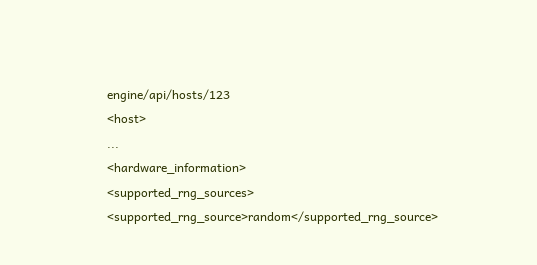engine/api/hosts/123
<host>
...
<hardware_information>
<supported_rng_sources>
<supported_rng_source>random</supported_rng_source>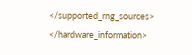</supported_rng_sources>
</hardware_information>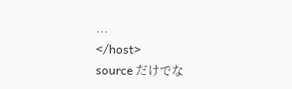...
</host>
source だけでな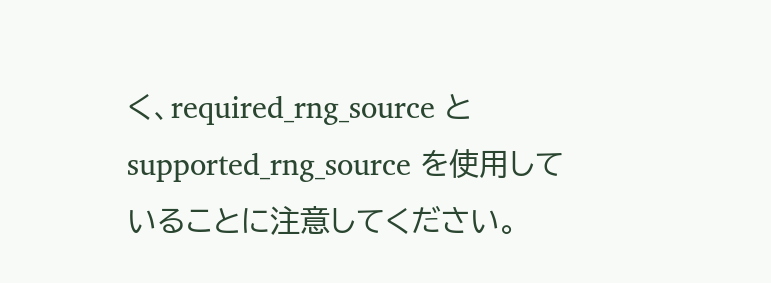く、required_rng_source と supported_rng_source を使用していることに注意してください。